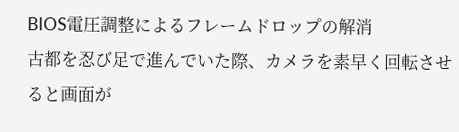BIOS電圧調整によるフレームドロップの解消
古都を忍び足で進んでいた際、カメラを素早く回転させると画面が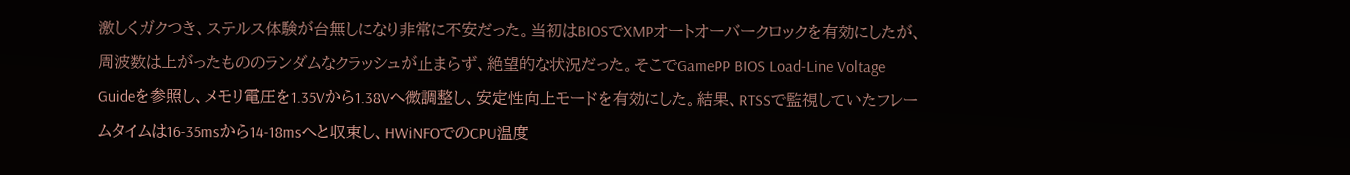激しくガクつき、ステルス体験が台無しになり非常に不安だった。当初はBIOSでXMPオートオーバークロックを有効にしたが、周波数は上がったもののランダムなクラッシュが止まらず、絶望的な状況だった。そこでGamePP BIOS Load-Line Voltage Guideを参照し、メモリ電圧を1.35Vから1.38Vへ微調整し、安定性向上モードを有効にした。結果、RTSSで監視していたフレームタイムは16-35msから14-18msへと収束し、HWiNFOでのCPU温度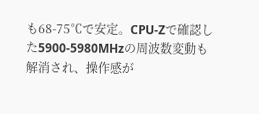も68-75℃で安定。CPU-Zで確認した5900-5980MHzの周波数変動も解消され、操作感が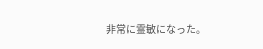非常に霊敏になった。